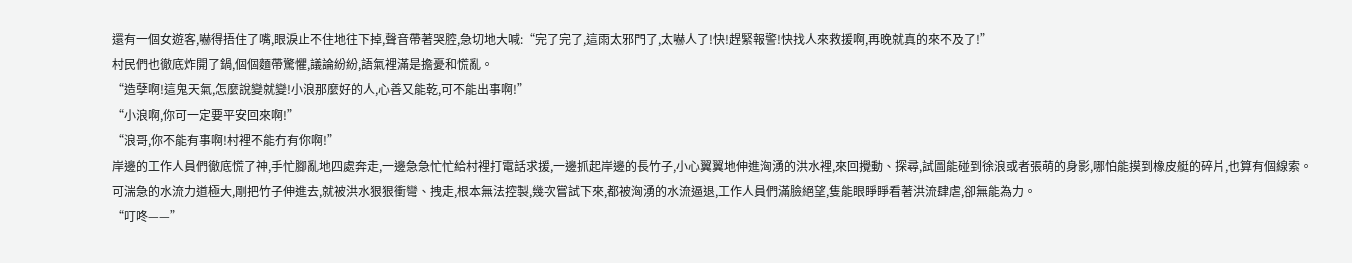還有一個女遊客,嚇得捂住了嘴,眼淚止不住地往下掉,聲音帶著哭腔,急切地大喊:“完了完了,這雨太邪門了,太嚇人了!快!趕緊報警!快找人來救援啊,再晚就真的來不及了!”
村民們也徹底炸開了鍋,個個麵帶驚懼,議論紛紛,語氣裡滿是擔憂和慌亂。
“造孽啊!這鬼天氣,怎麼說變就變!小浪那麼好的人,心善又能乾,可不能出事啊!”
“小浪啊,你可一定要平安回來啊!”
“浪哥,你不能有事啊!村裡不能冇有你啊!”
岸邊的工作人員們徹底慌了神,手忙腳亂地四處奔走,一邊急急忙忙給村裡打電話求援,一邊抓起岸邊的長竹子,小心翼翼地伸進洶湧的洪水裡,來回攪動、探尋,試圖能碰到徐浪或者張萌的身影,哪怕能摸到橡皮艇的碎片,也算有個線索。
可湍急的水流力道極大,剛把竹子伸進去,就被洪水狠狠衝彎、拽走,根本無法控製,幾次嘗試下來,都被洶湧的水流逼退,工作人員們滿臉絕望,隻能眼睜睜看著洪流肆虐,卻無能為力。
“叮咚——”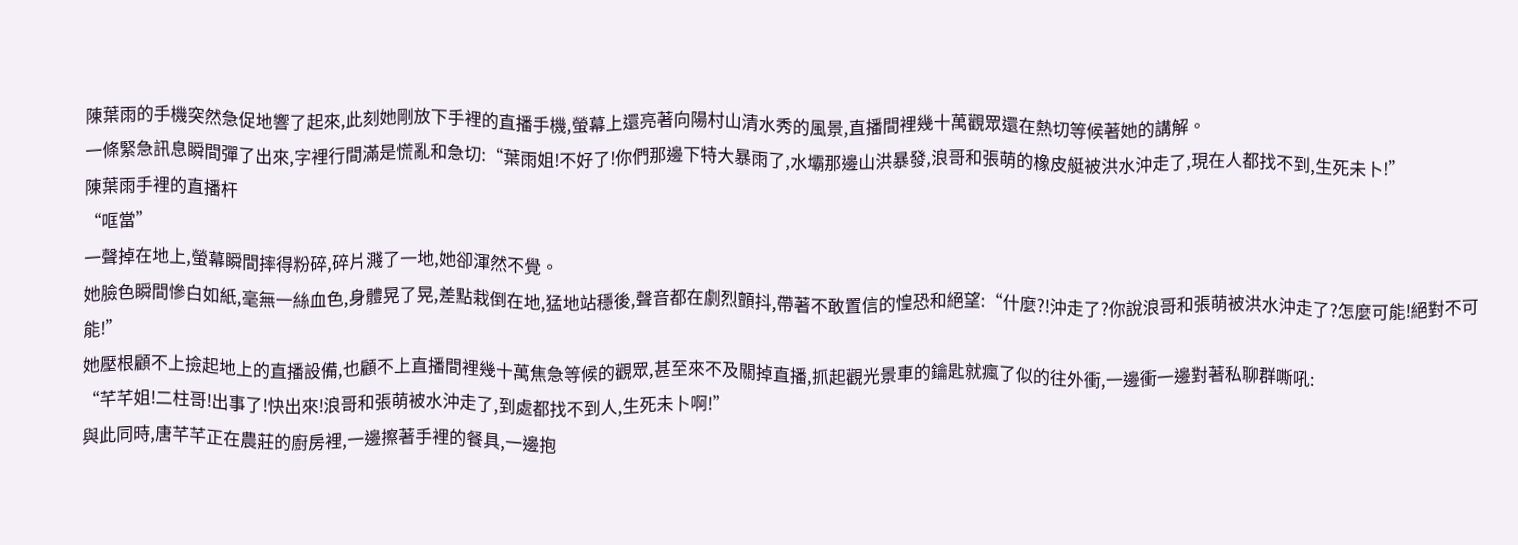陳葉雨的手機突然急促地響了起來,此刻她剛放下手裡的直播手機,螢幕上還亮著向陽村山清水秀的風景,直播間裡幾十萬觀眾還在熱切等候著她的講解。
一條緊急訊息瞬間彈了出來,字裡行間滿是慌亂和急切:“葉雨姐!不好了!你們那邊下特大暴雨了,水壩那邊山洪暴發,浪哥和張萌的橡皮艇被洪水沖走了,現在人都找不到,生死未卜!”
陳葉雨手裡的直播杆
“哐當”
一聲掉在地上,螢幕瞬間摔得粉碎,碎片濺了一地,她卻渾然不覺。
她臉色瞬間慘白如紙,毫無一絲血色,身體晃了晃,差點栽倒在地,猛地站穩後,聲音都在劇烈顫抖,帶著不敢置信的惶恐和絕望:“什麼?!沖走了?你說浪哥和張萌被洪水沖走了?怎麼可能!絕對不可能!”
她壓根顧不上撿起地上的直播設備,也顧不上直播間裡幾十萬焦急等候的觀眾,甚至來不及關掉直播,抓起觀光景車的鑰匙就瘋了似的往外衝,一邊衝一邊對著私聊群嘶吼:
“芊芊姐!二柱哥!出事了!快出來!浪哥和張萌被水沖走了,到處都找不到人,生死未卜啊!”
與此同時,唐芊芊正在農莊的廚房裡,一邊擦著手裡的餐具,一邊抱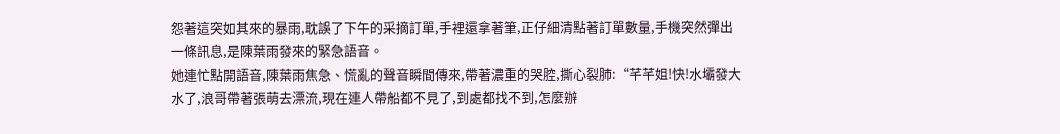怨著這突如其來的暴雨,耽誤了下午的采摘訂單,手裡還拿著筆,正仔細清點著訂單數量,手機突然彈出一條訊息,是陳葉雨發來的緊急語音。
她連忙點開語音,陳葉雨焦急、慌亂的聲音瞬間傳來,帶著濃重的哭腔,撕心裂肺:“芊芊姐!快!水壩發大水了,浪哥帶著張萌去漂流,現在連人帶船都不見了,到處都找不到,怎麼辦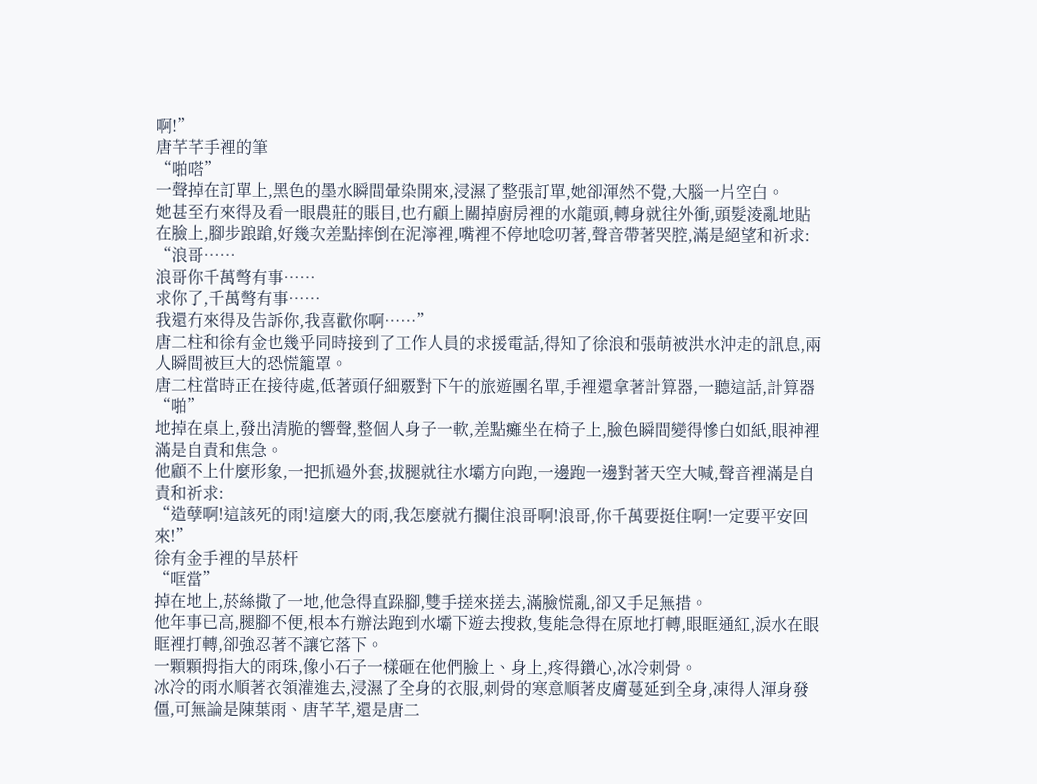啊!”
唐芊芊手裡的筆
“啪嗒”
一聲掉在訂單上,黑色的墨水瞬間暈染開來,浸濕了整張訂單,她卻渾然不覺,大腦一片空白。
她甚至冇來得及看一眼農莊的賬目,也冇顧上關掉廚房裡的水龍頭,轉身就往外衝,頭髮淩亂地貼在臉上,腳步踉蹌,好幾次差點摔倒在泥濘裡,嘴裡不停地唸叨著,聲音帶著哭腔,滿是絕望和祈求:
“浪哥……
浪哥你千萬彆有事……
求你了,千萬彆有事……
我還冇來得及告訴你,我喜歡你啊……”
唐二柱和徐有金也幾乎同時接到了工作人員的求援電話,得知了徐浪和張萌被洪水沖走的訊息,兩人瞬間被巨大的恐慌籠罩。
唐二柱當時正在接待處,低著頭仔細覈對下午的旅遊團名單,手裡還拿著計算器,一聽這話,計算器
“啪”
地掉在桌上,發出清脆的響聲,整個人身子一軟,差點癱坐在椅子上,臉色瞬間變得慘白如紙,眼神裡滿是自責和焦急。
他顧不上什麼形象,一把抓過外套,拔腿就往水壩方向跑,一邊跑一邊對著天空大喊,聲音裡滿是自責和祈求:
“造孽啊!這該死的雨!這麼大的雨,我怎麼就冇攔住浪哥啊!浪哥,你千萬要挺住啊!一定要平安回來!”
徐有金手裡的旱菸杆
“哐當”
掉在地上,菸絲撒了一地,他急得直跺腳,雙手搓來搓去,滿臉慌亂,卻又手足無措。
他年事已高,腿腳不便,根本冇辦法跑到水壩下遊去搜救,隻能急得在原地打轉,眼眶通紅,淚水在眼眶裡打轉,卻強忍著不讓它落下。
一顆顆拇指大的雨珠,像小石子一樣砸在他們臉上、身上,疼得鑽心,冰冷刺骨。
冰冷的雨水順著衣領灌進去,浸濕了全身的衣服,刺骨的寒意順著皮膚蔓延到全身,凍得人渾身發僵,可無論是陳葉雨、唐芊芊,還是唐二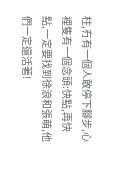柱,冇有一個人敢停下腳步,心裡隻有一個念頭:快點,再快點,一定要找到徐浪和張萌,他們一定還活著!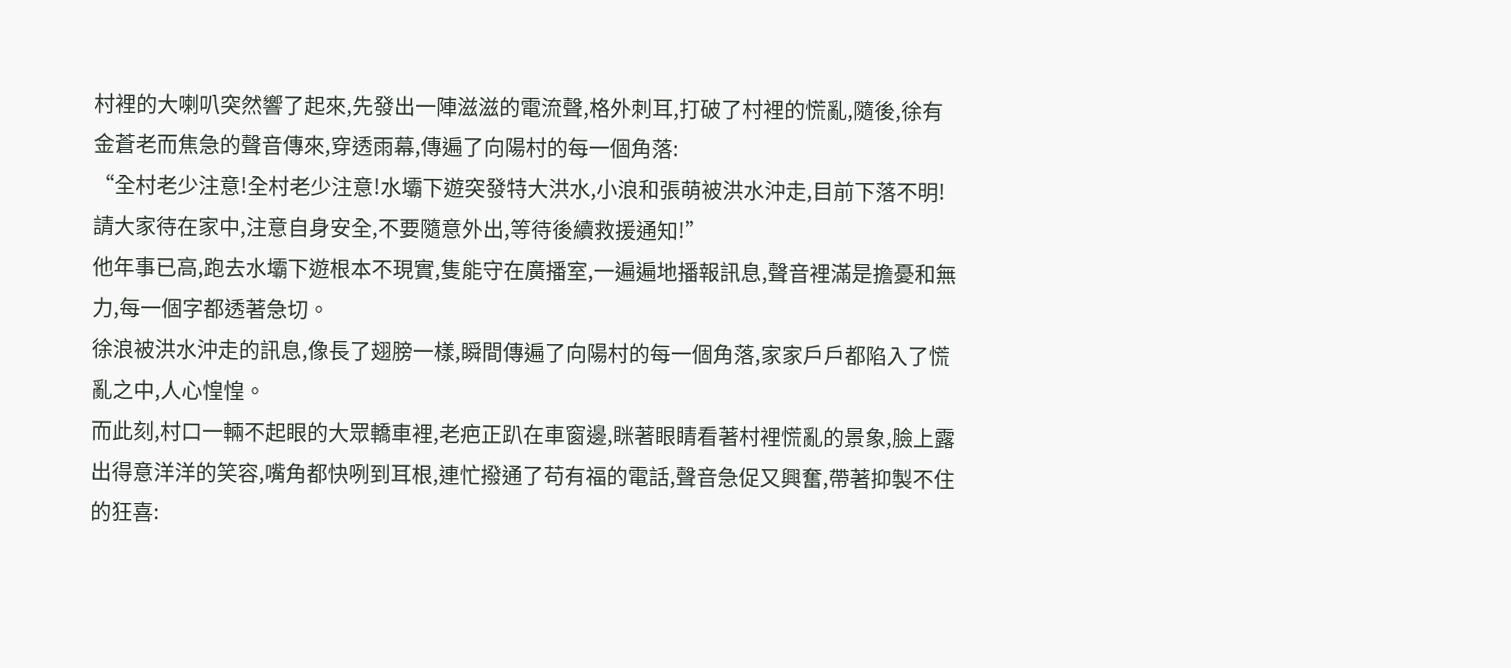村裡的大喇叭突然響了起來,先發出一陣滋滋的電流聲,格外刺耳,打破了村裡的慌亂,隨後,徐有金蒼老而焦急的聲音傳來,穿透雨幕,傳遍了向陽村的每一個角落:
“全村老少注意!全村老少注意!水壩下遊突發特大洪水,小浪和張萌被洪水沖走,目前下落不明!請大家待在家中,注意自身安全,不要隨意外出,等待後續救援通知!”
他年事已高,跑去水壩下遊根本不現實,隻能守在廣播室,一遍遍地播報訊息,聲音裡滿是擔憂和無力,每一個字都透著急切。
徐浪被洪水沖走的訊息,像長了翅膀一樣,瞬間傳遍了向陽村的每一個角落,家家戶戶都陷入了慌亂之中,人心惶惶。
而此刻,村口一輛不起眼的大眾轎車裡,老疤正趴在車窗邊,眯著眼睛看著村裡慌亂的景象,臉上露出得意洋洋的笑容,嘴角都快咧到耳根,連忙撥通了苟有福的電話,聲音急促又興奮,帶著抑製不住的狂喜: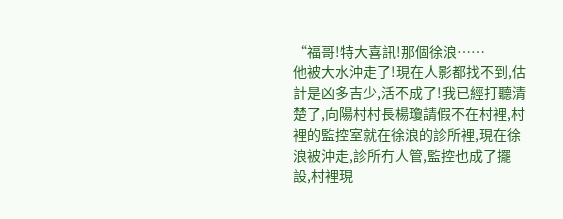“福哥!特大喜訊!那個徐浪……
他被大水沖走了!現在人影都找不到,估計是凶多吉少,活不成了!我已經打聽清楚了,向陽村村長楊瓊請假不在村裡,村裡的監控室就在徐浪的診所裡,現在徐浪被沖走,診所冇人管,監控也成了擺設,村裡現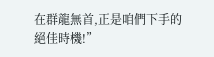在群龍無首,正是咱們下手的絕佳時機!”